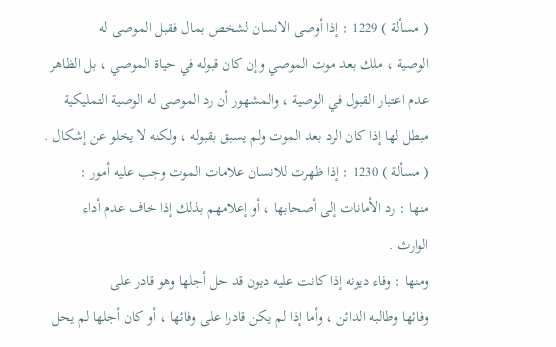( مسألة ) 1229 : إذا أوصى الانسان لشخص بمال فقبل الموصى له
الوصية ، ملك بعد موت الموصي وإن كان قبوله في حياة الموصي ، بل الظاهر
عدم اعتبار القبول في الوصية ، والمشهور أن رد الموصى له الوصية التمليكية
مبطل لها إذا كان الرد بعد الموت ولم يسبق بقبوله ، ولكنه لا يخلو عن إشكال .
( مسألة ) 1230 : إذا ظهرت للانسان علامات الموت وجب عليه أمور :
منها : رد الأمانات إلى أصحابها ، أو إعلامهم بذلك إذا خاف عدم أداء
الوارث .
ومنها : وفاء ديونه إذا كانت عليه ديون قد حل أجلها وهو قادر على
وفائها وطالبه الدائن ، وأما إذا لم يكن قادرا على وفائها ، أو كان أجلها لم يحل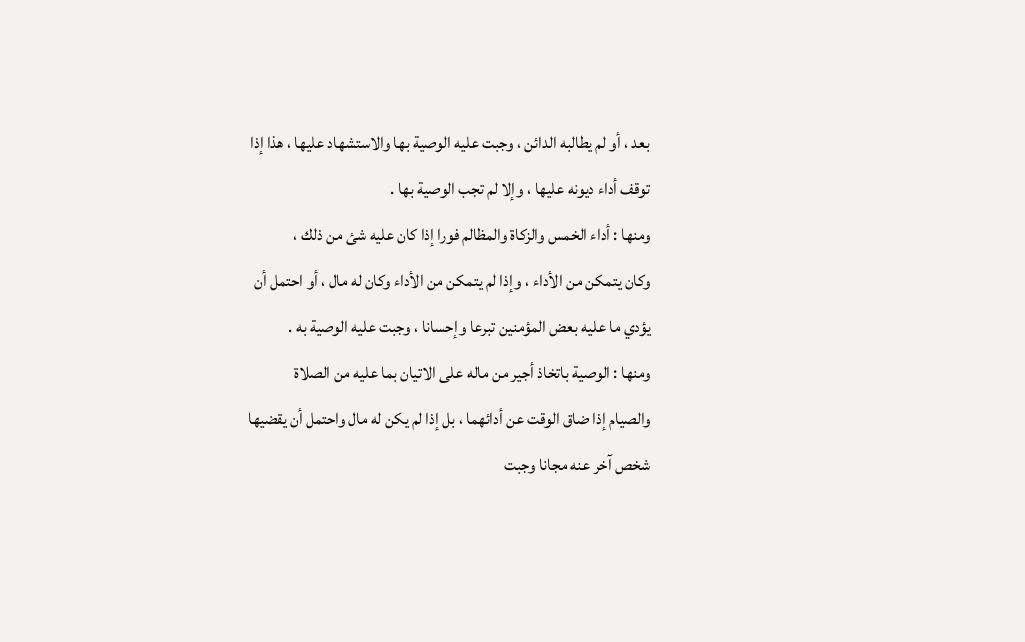بعد ، أو لم يطالبه الدائن ، وجبت عليه الوصية بها والاستشهاد عليها ، هذا إذا
توقف أداء ديونه عليها ، وإلا لم تجب الوصية بها .
ومنها : أداء الخمس والزكاة والمظالم فورا إذا كان عليه شئ من ذلك ،
وكان يتمكن من الأداء ، وإذا لم يتمكن من الأداء وكان له مال ، أو احتمل أن
يؤدي ما عليه بعض المؤمنين تبرعا وإحسانا ، وجبت عليه الوصية به .
ومنها : الوصية باتخاذ أجير من ماله على الاتيان بما عليه من الصلاة
والصيام إذا ضاق الوقت عن أدائهما ، بل إذا لم يكن له مال واحتمل أن يقضيها
شخص آخر عنه مجانا وجبت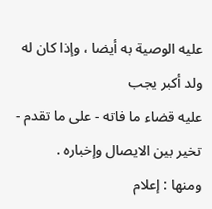عليه الوصية به أيضا ، وإذا كان له ولد أكبر يجب
عليه قضاء ما فاته - على ما تقدم - تخير بين الايصال وإخباره .
ومنها : إعلام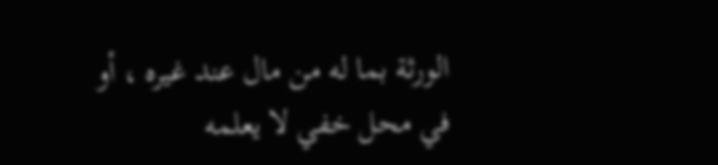الورثة بما له من مال عند غيره ، أو في محل خفي لا يعلمه